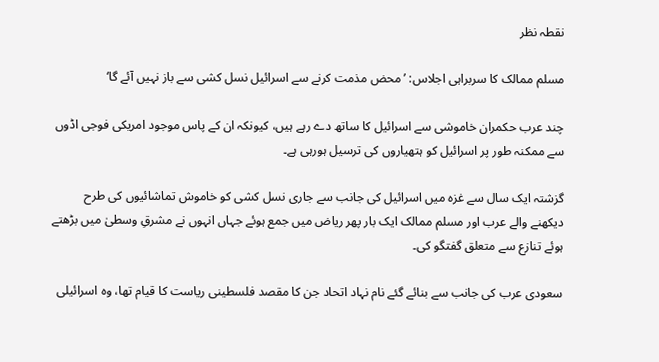نقطہ نظر

مسلم ممالک کا سربراہی اجلاس: ’محض مذمت کرنے سے اسرائیل نسل کشی سے باز نہیں آئے گا‘

چند عرب حکمران خاموشی سے اسرائیل کا ساتھ دے رہے ہیں، کیونکہ ان کے پاس موجود امریکی فوجی اڈوں سے ممکنہ طور پر اسرائیل کو ہتھیاروں کی ترسیل ہورہی ہے۔

گزشتہ ایک سال سے غزہ میں اسرائیل کی جانب سے جاری نسل کشی کو خاموش تماشائیوں کی طرح دیکھنے والے عرب اور مسلم ممالک ایک بار پھر ریاض میں جمع ہوئے جہاں انہوں نے مشرقِ وسطیٰ میں بڑھتے ہوئے تنازع سے متعلق گفتگو کی۔

سعودی عرب کی جانب سے بنائے گئے نام نہاد اتحاد جن کا مقصد فلسطینی ریاست کا قیام تھا، وہ اسرائیلی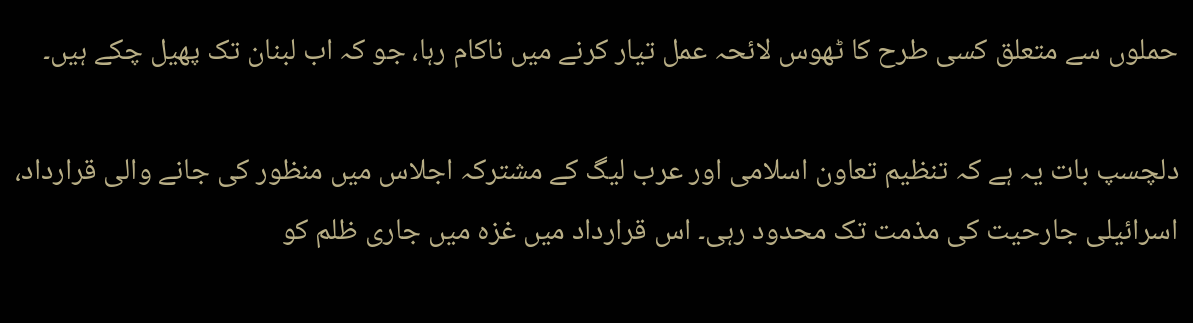حملوں سے متعلق کسی طرح کا ٹھوس لائحہ عمل تیار کرنے میں ناکام رہا، جو کہ اب لبنان تک پھیل چکے ہیں۔

دلچسپ بات یہ ہے کہ تنظیم تعاون اسلامی اور عرب لیگ کے مشترکہ اجلاس میں منظور کی جانے والی قرارداد، اسرائیلی جارحیت کی مذمت تک محدود رہی۔ اس قرارداد میں غزہ میں جاری ظلم کو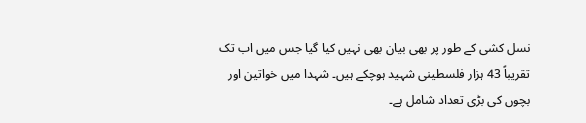نسل کشی کے طور پر بھی بیان بھی نہیں کیا گیا جس میں اب تک تقریباً 43 ہزار فلسطینی شہید ہوچکے ہیں۔ شہدا میں خواتین اور بچوں کی بڑی تعداد شامل ہے۔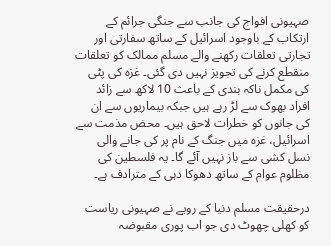صہیونی افواج کی جانب سے جنگی جرائم کے ارتکاب کے باوجود اسرائیل کے ساتھ سفارتی اور تجارتی تعلقات رکھنے والے مسلم ممالک کو تعلقات منقطع کرنے کی تجویز نہیں دی گئی۔ غزہ کی پٹی کی مکمل ناکہ بندی کے باعث 10 لاکھ سے زائد افراد بھوک سے لڑ رہے ہیں جبکہ بیماریوں سے ان کی جانوں کو خطرات لاحق ہیں۔ محض مذمت سے اسرائیل، غزہ میں جنگ کے نام پر کی جانے والی نسل کشی سے باز نہیں آئے گا۔ یہ فلسطین کی مظلوم عوام کے ساتھ دھوکا دہی کے مترادف ہے۔

درحقیقت مسلم دنیا کے رویے نے صہیونی ریاست کو کھلی چھوٹ دی جو اب پوری مقبوضہ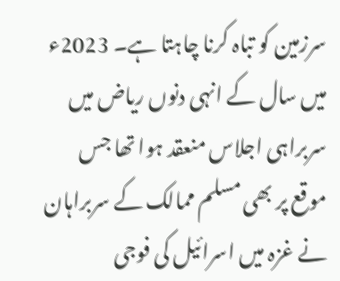سرزمین کو تباہ کرنا چاہتا ہے۔ 2023ء میں سال کے انہی دنوں ریاض میں سربراہی اجلاس منعقد ہوا تھا جس موقع پر بھی مسلم ممالک کے سربراہان نے غزہ میں اسرائیل کی فوجی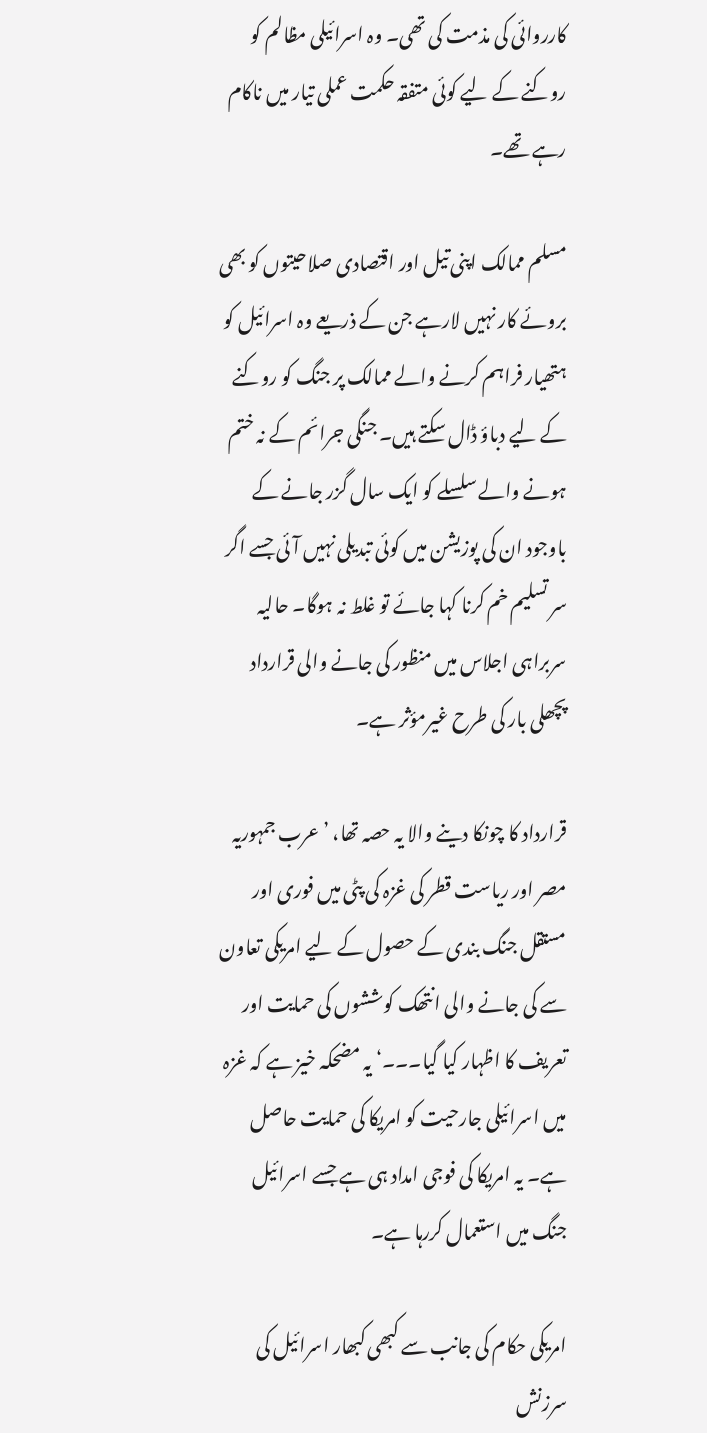کارروائی کی مذمت کی تھی۔ وہ اسرائیلی مظالم کو روکنے کے لیے کوئی متفقہ حکمت عملی تیار میں ناکام رہے تھے۔

مسلم ممالک اپنی تیل اور اقتصادی صلاحیتوں کو بھی بروئے کار نہیں لارہے جن کے ذریعے وہ اسرائیل کو ہتھیار فراہم کرنے والے ممالک پر جنگ کو روکنے کے لیے دباؤ ڈال سکتے ہیں۔ جنگی جرائم کے نہ ختم ہونے والے سلسلے کو ایک سال گزر جانے کے باوجود ان کی پوزیشن میں کوئی تبدیلی نہیں آئی جسے اگر سر تسلیم خم کرنا کہا جائے تو غلط نہ ہوگا۔ حالیہ سربراہی اجلاس میں منظور کی جانے والی قرارداد پچھلی بار کی طرح غیرمؤثر ہے۔

قرارداد کا چونکا دینے والا یہ حصہ تھا، ’عرب جمہوریہ مصر اور ریاست قطر کی غزہ کی پٹی میں فوری اور مستقل جنگ بندی کے حصول کے لیے امریکی تعاون سے کی جانے والی انتھک کوششوں کی حمایت اور تعریف کا اظہار کیا گیا۔۔۔‘ یہ مضحکہ خیز ہے کہ غزہ میں اسرائیلی جارحیت کو امریکا کی حمایت حاصل ہے۔ یہ امریکا کی فوجی امداد ہی ہے جسے اسرائیل جنگ میں استعمال کررہا ہے۔

امریکی حکام کی جانب سے کبھی کبھار اسرائیل کی سرزنش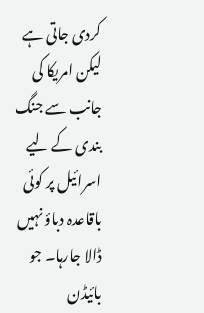کردی جاتی ہے لیکن امریکا کی جانب سے جنگ بندی کے لیے اسرائیل پر کوئی باقاعدہ دباؤ نہیں ڈالا جارہا۔ جو بائیڈن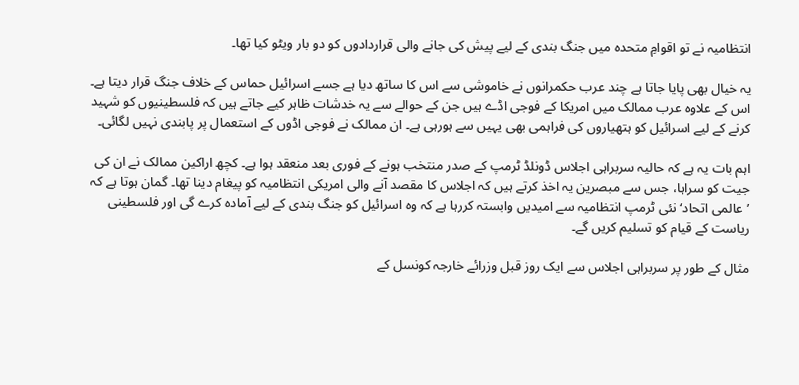انتظامیہ نے تو اقوامِ متحدہ میں جنگ بندی کے لیے پیش کی جانے والی قراردادوں کو دو بار ویٹو کیا تھا۔

یہ خیال بھی پایا جاتا ہے چند عرب حکمرانوں نے خاموشی سے اس کا ساتھ دیا ہے جسے اسرائیل حماس کے خلاف جنگ قرار دیتا ہے۔ اس کے علاوہ عرب ممالک میں امریکا کے فوجی اڈے ہیں جن کے حوالے سے یہ خدشات ظاہر کیے جاتے ہیں کہ فلسطینیوں کو شہید کرنے کے لیے اسرائیل کو ہتھیاروں کی فراہمی بھی یہیں سے ہورہی ہے۔ ان ممالک نے فوجی اڈوں کے استعمال پر پابندی نہیں لگائی۔

اہم بات یہ ہے کہ حالیہ سربراہی اجلاس ڈونلڈ ٹرمپ کے صدر منتخب ہونے کے فوری بعد منعقد ہوا ہے۔ کچھ اراکین ممالک نے ان کی جیت کو سراہا، جس سے مبصرین یہ اخذ کرتے ہیں کہ اجلاس کا مقصد آنے والی امریکی انتظامیہ کو پیغام دینا تھا۔ گمان ہوتا ہے کہ ’عالمی اتحاد‘ نئی ٹرمپ انتظامیہ سے امیدیں وابستہ کررہا ہے کہ وہ اسرائیل کو جنگ بندی کے لیے آمادہ کرے گی اور فلسطینی ریاست کے قیام کو تسلیم کریں گے۔

مثال کے طور پر سربراہی اجلاس سے ایک روز قبل وزرائے خارجہ کونسل کے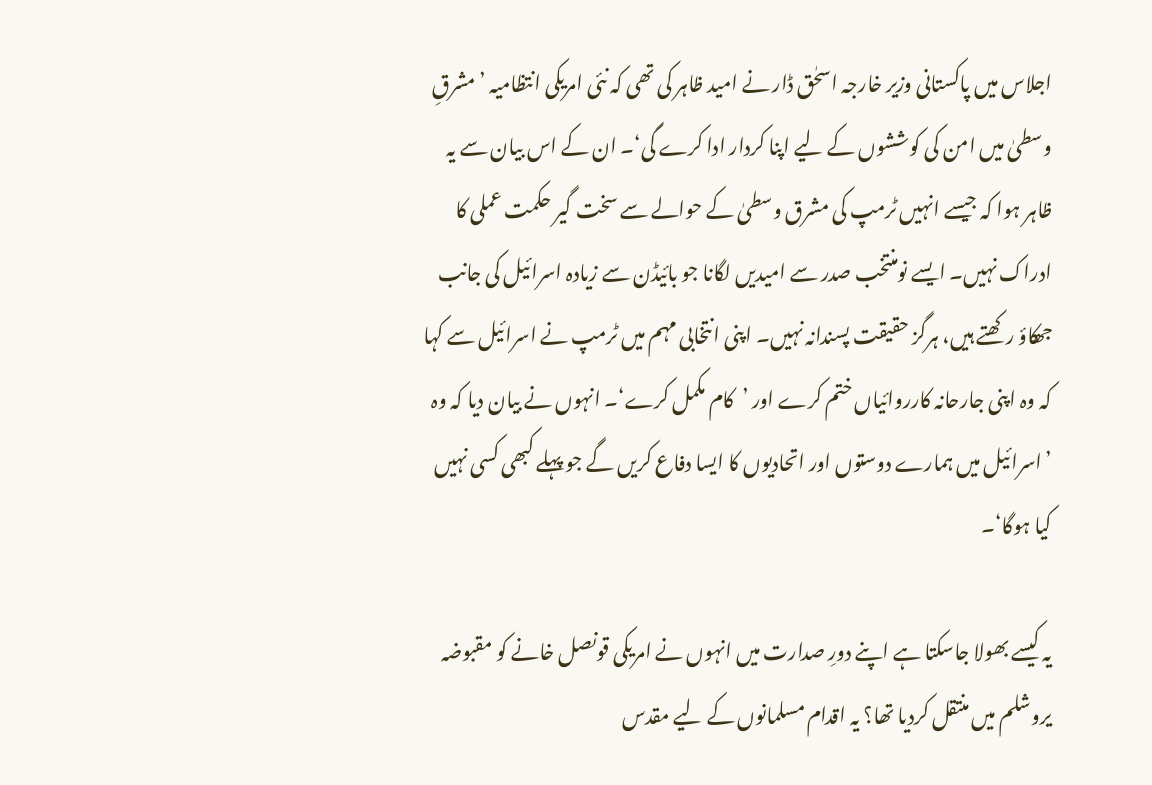اجلاس میں پاکستانی وزیر خارجہ اسحٰق ڈار نے امید ظاہر کی تھی کہ نئی امریکی انتظامیہ ’مشرقِ وسطیٰ میں امن کی کوششوں کے لیے اپنا کردار ادا کرے گی‘۔ ان کے اس بیان سے یہ ظاہر ہوا کہ جیسے انہیں ٹرمپ کی مشرق وسطیٰ کے حوالے سے سخت گیر حکمت عملی کا ادراک نہیں۔ ایسے نومنتخب صدر سے امیدیں لگانا جو بائیڈن سے زیادہ اسرائیل کی جانب جھکاؤ رکھتے ہیں، ہرگز حقیقت پسندانہ نہیں۔ اپنی انتخابی مہم میں ٹرمپ نے اسرائیل سے کہا کہ وہ اپنی جارحانہ کارروائیاں ختم کرے اور ’کام مکمل کرے‘۔ انہوں نے بیان دیا کہ وہ ’اسرائیل میں ہمارے دوستوں اور اتحادیوں کا ایسا دفاع کریں گے جو پہلے کبھی کسی نہیں کیا ہوگا‘۔

یہ کیسے بھولا جاسکتا ہے اپنے دورِ صدارت میں انہوں نے امریکی قونصل خانے کو مقبوضہ یروشلم میں منتقل کردیا تھا؟ یہ اقدام مسلمانوں کے لیے مقدس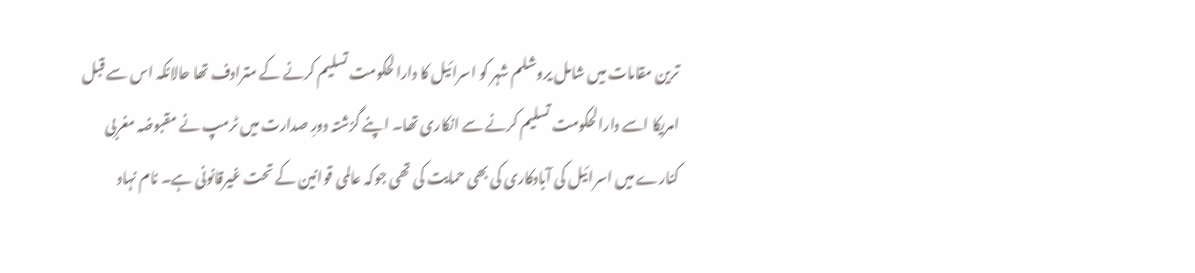ترین مقامات میں شامل یروشلم شہر کو اسرائیل کا دارالحکومت تسلیم کرنے کے مترادف تھا حالانکہ اس سے قبل امریکا اسے دارالحکومت تسلیم کرنے سے انکاری تھا۔ اپنے گزشتہ دورِ صدارت میں ٹرمپ نے مقبوضہ مغربی کنارے میں اسرائیل کی آبادکاری کی بھی حمایت کی تھی جوکہ عالمی قوانین کے تحت غیرقانونی ہے۔ نام نہاد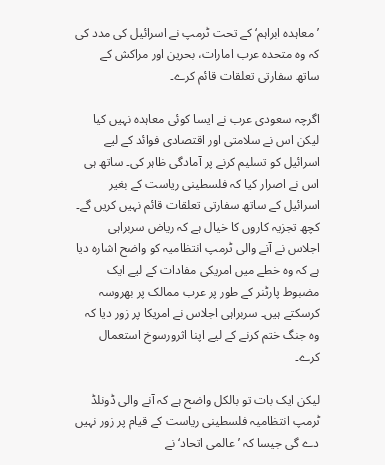’معاہدہ ابراہم‘ کے تحت ٹرمپ نے اسرائیل کی مدد کی کہ وہ متحدہ عرب امارات، بحرین اور مراکش کے ساتھ سفارتی تعلقات قائم کرے۔

اگرچہ سعودی عرب نے ایسا کوئی معاہدہ نہیں کیا لیکن اس نے سلامتی اور اقتصادی فوائد کے لیے اسرائیل کو تسلیم کرنے پر آمادگی ظاہر کی۔ ساتھ ہی اس نے اصرار کیا کہ فلسطینی ریاست کے بغیر اسرائیل کے ساتھ سفارتی تعلقات قائم نہیں کریں گے۔ کچھ تجزیہ کاروں کا خیال ہے کہ ریاض سربراہی اجلاس نے آنے والی ٹرمپ انتظامیہ کو واضح اشارہ دیا ہے کہ وہ خطے میں امریکی مفادات کے لیے ایک مضبوط پارٹنر کے طور پر عرب ممالک پر بھروسہ کرسکتے ہیں۔ سربراہی اجلاس نے امریکا پر زور دیا کہ وہ جنگ ختم کرنے کے لیے اپنا اثرورسوخ استعمال کرے۔

لیکن ایک بات تو بالکل واضح ہے کہ آنے والی ڈونلڈ ٹرمپ انتظامیہ فلسطینی ریاست کے قیام پر زور نہیں دے گی جیسا کہ ’عالمی اتحاد‘ نے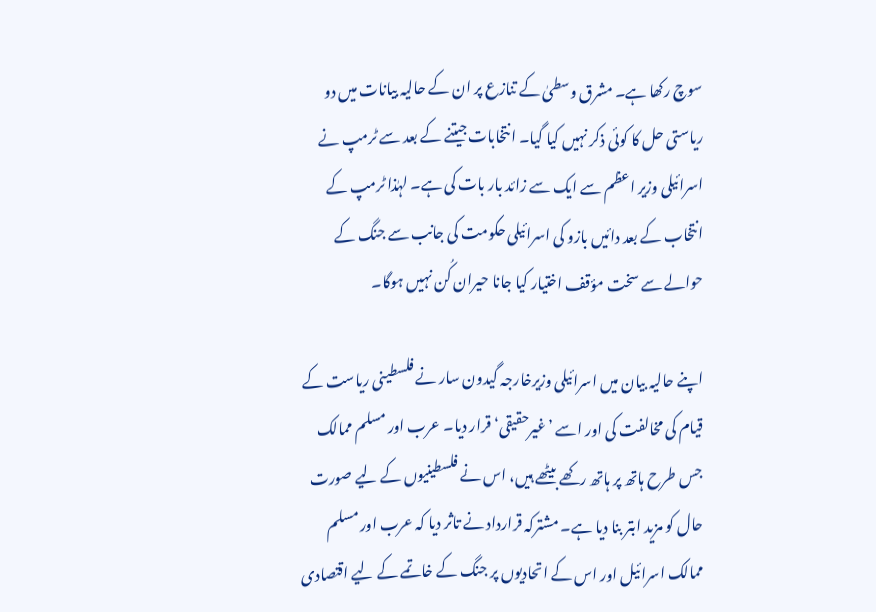سوچ رکھا ہے۔ مشرق وسطیٰ کے تنازع پر ان کے حالیہ بیانات میں دو ریاستی حل کا کوئی ذکر نہیں کیا گیا۔ انتخابات جیتنے کے بعد سے ٹرمپ نے اسرائیلی وزیر اعظم سے ایک سے زائد بار بات کی ہے۔ لہٰذا ٹرمپ کے انتخاب کے بعد دائیں بازو کی اسرائیلی حکومت کی جانب سے جنگ کے حوالے سے سخت مؤقف اختیار کیا جانا حیران کُن نہیں ہوگا۔

اپنے حالیہ بیان میں اسرائیلی وزیرخارجہ گیدون سار نے فلسطینی ریاست کے قیام کی مخالفت کی اور اسے ’غیرحقیقی‘ قرار دیا۔ عرب اور مسلم ممالک جس طرح ہاتھ پر ہاتھ رکھے بیٹھے ہیں، اس نے فلسطینیوں کے لیے صورت حال کو مزید ابتر بنا دیا ہے۔ مشترکہ قرارداد نے تاثر دیا کہ عرب اور مسلم ممالک اسرائیل اور اس کے اتحادیوں پر جنگ کے خاتمے کے لیے اقتصادی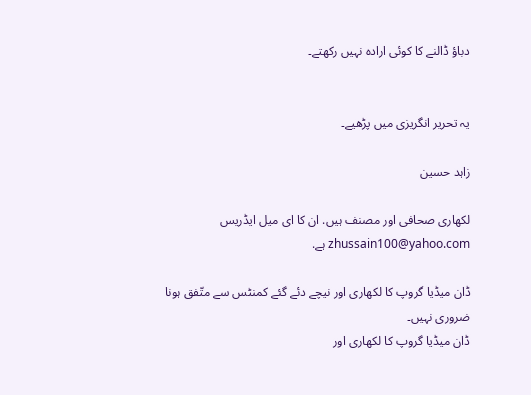دباؤ ڈالنے کا کوئی ارادہ نہیں رکھتے۔


یہ تحریر انگریزی میں پڑھیے۔

زاہد حسین

لکھاری صحافی اور مصنف ہیں. ان کا ای میل ایڈریس zhussain100@yahoo.com ہے.

ڈان میڈیا گروپ کا لکھاری اور نیچے دئے گئے کمنٹس سے متّفق ہونا ضروری نہیں۔
ڈان میڈیا گروپ کا لکھاری اور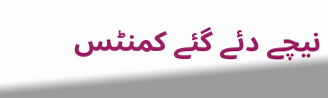نیچے دئے گئے کمنٹس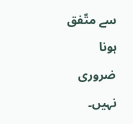سے متّفق ہونا ضروری نہیں۔